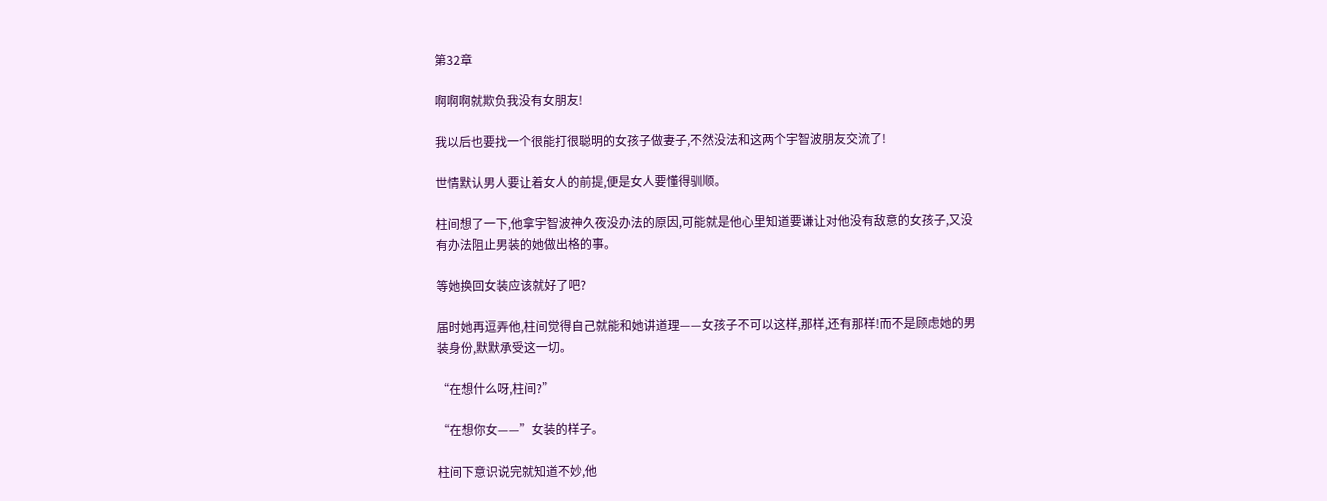第32章

啊啊啊就欺负我没有女朋友!

我以后也要找一个很能打很聪明的女孩子做妻子,不然没法和这两个宇智波朋友交流了!

世情默认男人要让着女人的前提,便是女人要懂得驯顺。

柱间想了一下,他拿宇智波神久夜没办法的原因,可能就是他心里知道要谦让对他没有敌意的女孩子,又没有办法阻止男装的她做出格的事。

等她换回女装应该就好了吧?

届时她再逗弄他,柱间觉得自己就能和她讲道理——女孩子不可以这样,那样,还有那样!而不是顾虑她的男装身份,默默承受这一切。

“在想什么呀,柱间?”

“在想你女——”女装的样子。

柱间下意识说完就知道不妙,他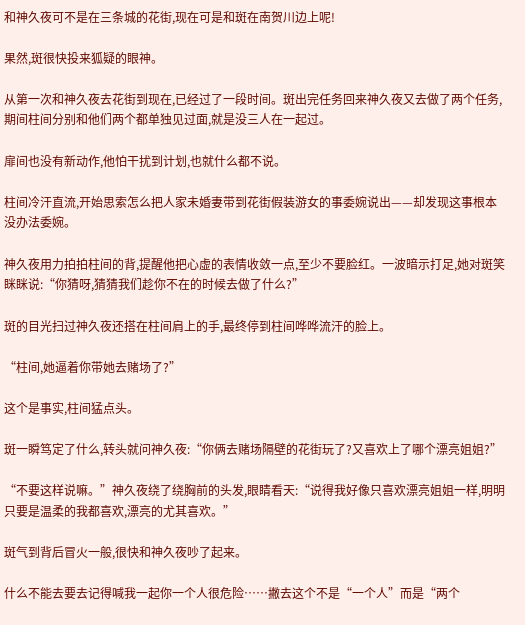和神久夜可不是在三条城的花街,现在可是和斑在南贺川边上呢!

果然,斑很快投来狐疑的眼神。

从第一次和神久夜去花街到现在,已经过了一段时间。斑出完任务回来神久夜又去做了两个任务,期间柱间分别和他们两个都单独见过面,就是没三人在一起过。

扉间也没有新动作,他怕干扰到计划,也就什么都不说。

柱间冷汗直流,开始思索怎么把人家未婚妻带到花街假装游女的事委婉说出——却发现这事根本没办法委婉。

神久夜用力拍拍柱间的背,提醒他把心虚的表情收敛一点,至少不要脸红。一波暗示打足,她对斑笑眯眯说:“你猜呀,猜猜我们趁你不在的时候去做了什么?”

斑的目光扫过神久夜还搭在柱间肩上的手,最终停到柱间哗哗流汗的脸上。

“柱间,她逼着你带她去赌场了?”

这个是事实,柱间猛点头。

斑一瞬笃定了什么,转头就问神久夜:“你俩去赌场隔壁的花街玩了?又喜欢上了哪个漂亮姐姐?”

“不要这样说嘛。”神久夜绕了绕胸前的头发,眼睛看天:“说得我好像只喜欢漂亮姐姐一样,明明只要是温柔的我都喜欢,漂亮的尤其喜欢。”

斑气到背后冒火一般,很快和神久夜吵了起来。

什么不能去要去记得喊我一起你一个人很危险……撇去这个不是“一个人”而是“两个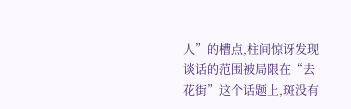人”的槽点,柱间惊讶发现谈话的范围被局限在“去花街”这个话题上,斑没有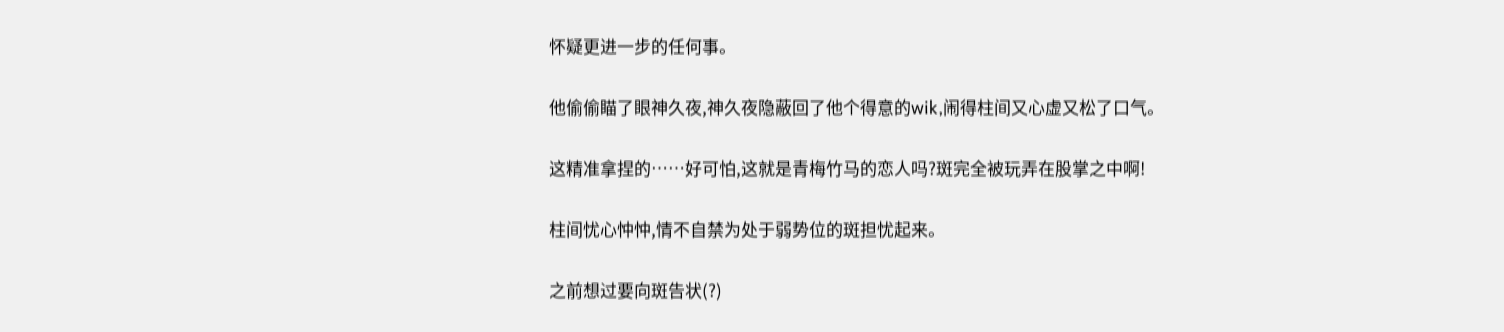怀疑更进一步的任何事。

他偷偷瞄了眼神久夜,神久夜隐蔽回了他个得意的wik,闹得柱间又心虚又松了口气。

这精准拿捏的……好可怕,这就是青梅竹马的恋人吗?斑完全被玩弄在股掌之中啊!

柱间忧心忡忡,情不自禁为处于弱势位的斑担忧起来。

之前想过要向斑告状(?)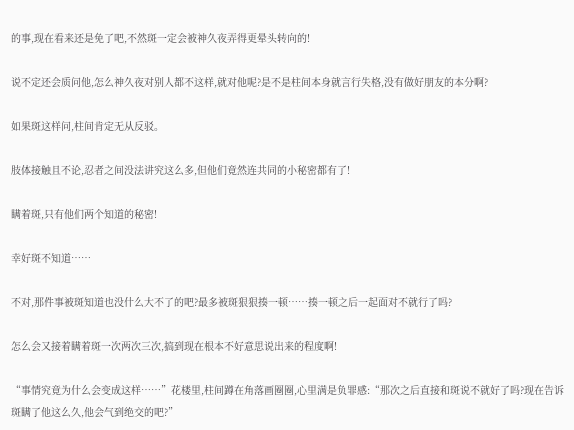的事,现在看来还是免了吧,不然斑一定会被神久夜弄得更晕头转向的!

说不定还会质问他,怎么神久夜对别人都不这样,就对他呢?是不是柱间本身就言行失格,没有做好朋友的本分啊?

如果斑这样问,柱间肯定无从反驳。

肢体接触且不论,忍者之间没法讲究这么多,但他们竟然连共同的小秘密都有了!

瞒着斑,只有他们两个知道的秘密!

幸好斑不知道……

不对,那件事被斑知道也没什么大不了的吧?最多被斑狠狠揍一顿……揍一顿之后一起面对不就行了吗?

怎么会又接着瞒着斑一次两次三次,搞到现在根本不好意思说出来的程度啊!

“事情究竟为什么会变成这样……”花楼里,柱间蹲在角落画圈圈,心里满是负罪感:“那次之后直接和斑说不就好了吗?现在告诉斑瞒了他这么久,他会气到绝交的吧?”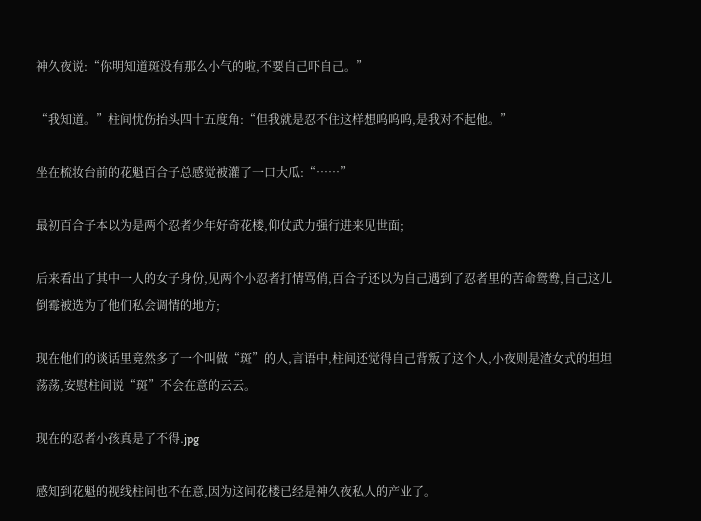神久夜说:“你明知道斑没有那么小气的啦,不要自己吓自己。”

“我知道。”柱间忧伤抬头四十五度角:“但我就是忍不住这样想呜呜呜,是我对不起他。”

坐在梳妆台前的花魁百合子总感觉被灌了一口大瓜:“……”

最初百合子本以为是两个忍者少年好奇花楼,仰仗武力强行进来见世面;

后来看出了其中一人的女子身份,见两个小忍者打情骂俏,百合子还以为自己遇到了忍者里的苦命鸳鸯,自己这儿倒霉被选为了他们私会调情的地方;

现在他们的谈话里竟然多了一个叫做“斑”的人,言语中,柱间还觉得自己背叛了这个人,小夜则是渣女式的坦坦荡荡,安慰柱间说“斑”不会在意的云云。

现在的忍者小孩真是了不得.jpg

感知到花魁的视线柱间也不在意,因为这间花楼已经是神久夜私人的产业了。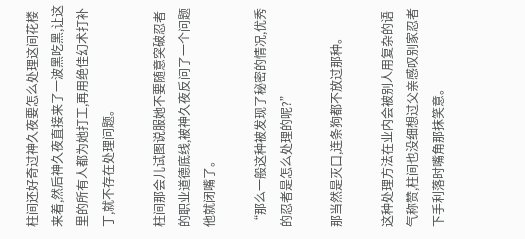柱间还好奇过神久夜要怎么处理这间花楼来着,然后神久夜直接来了一波黑吃黑,让这里的所有人都为她打工,再用绝佳幻术打补丁,就不存在处理问题。

柱间那会儿试图说服她不要随意突破忍者的职业道德底线,被神久夜反问了一个问题他就闭嘴了。

“那么一般这种被发现了秘密的情况,优秀的忍者是怎么处理的呢?”

那当然是灭口,连条狗都不放过那种。

这种处理方法在业内会被别人用复杂的语气称赞,柱间也没细想过父亲感叹别家忍者下手利落时嘴角那抹笑意。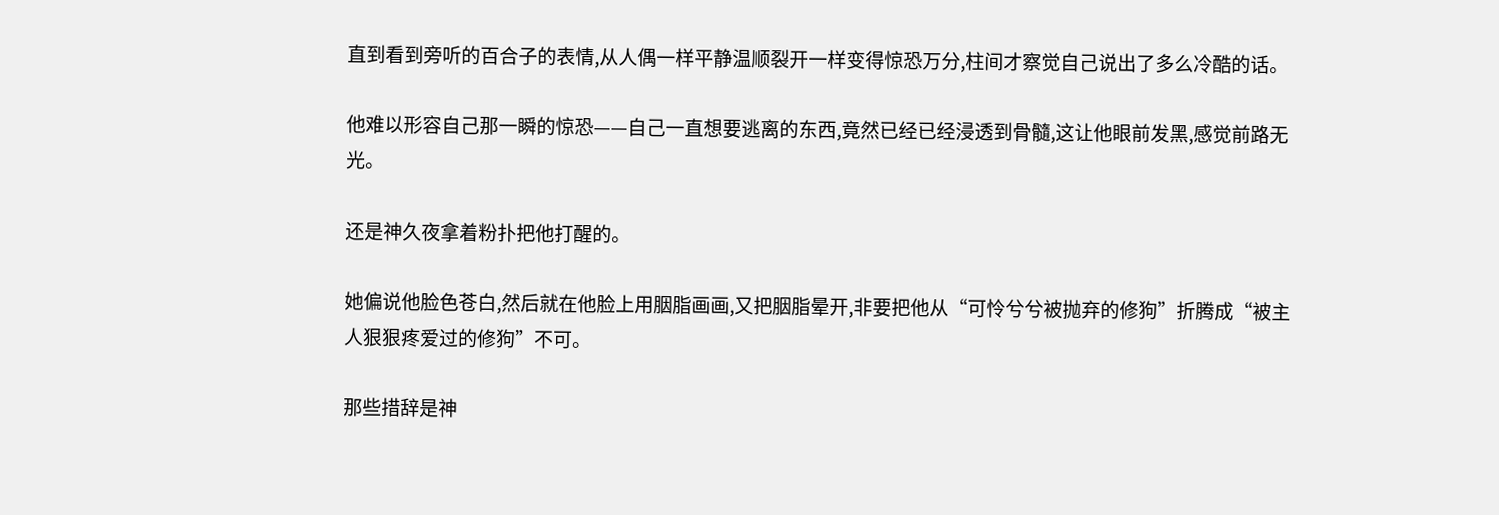直到看到旁听的百合子的表情,从人偶一样平静温顺裂开一样变得惊恐万分,柱间才察觉自己说出了多么冷酷的话。

他难以形容自己那一瞬的惊恐——自己一直想要逃离的东西,竟然已经已经浸透到骨髓,这让他眼前发黑,感觉前路无光。

还是神久夜拿着粉扑把他打醒的。

她偏说他脸色苍白,然后就在他脸上用胭脂画画,又把胭脂晕开,非要把他从“可怜兮兮被抛弃的修狗”折腾成“被主人狠狠疼爱过的修狗”不可。

那些措辞是神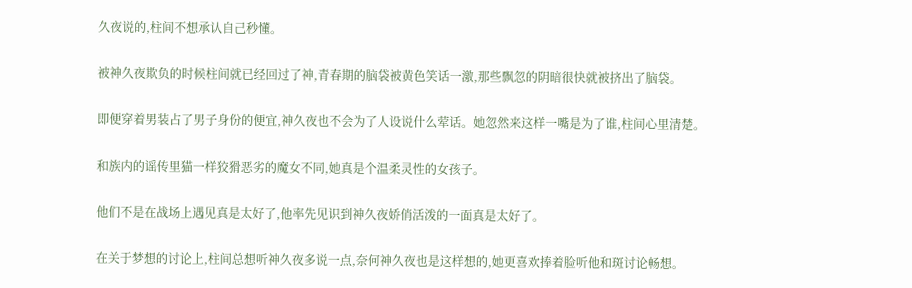久夜说的,柱间不想承认自己秒懂。

被神久夜欺负的时候柱间就已经回过了神,青春期的脑袋被黄色笑话一激,那些飘忽的阴暗很快就被挤出了脑袋。

即便穿着男装占了男子身份的便宜,神久夜也不会为了人设说什么荤话。她忽然来这样一嘴是为了谁,柱间心里清楚。

和族内的谣传里猫一样狡猾恶劣的魔女不同,她真是个温柔灵性的女孩子。

他们不是在战场上遇见真是太好了,他率先见识到神久夜娇俏活泼的一面真是太好了。

在关于梦想的讨论上,柱间总想听神久夜多说一点,奈何神久夜也是这样想的,她更喜欢捧着脸听他和斑讨论畅想。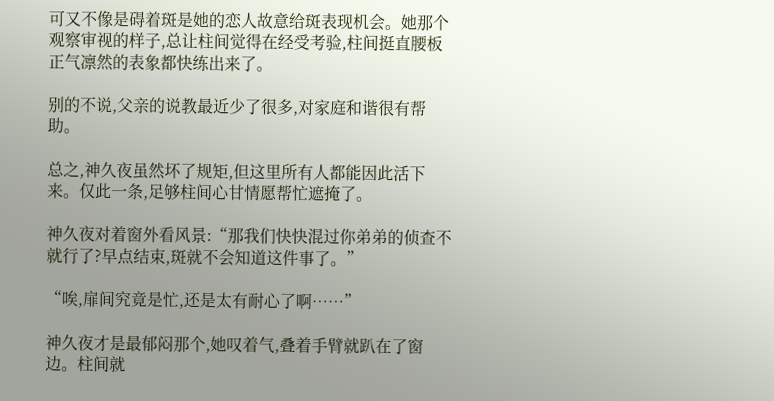可又不像是碍着斑是她的恋人故意给斑表现机会。她那个观察审视的样子,总让柱间觉得在经受考验,柱间挺直腰板正气凛然的表象都快练出来了。

别的不说,父亲的说教最近少了很多,对家庭和谐很有帮助。

总之,神久夜虽然坏了规矩,但这里所有人都能因此活下来。仅此一条,足够柱间心甘情愿帮忙遮掩了。

神久夜对着窗外看风景:“那我们快快混过你弟弟的侦查不就行了?早点结束,斑就不会知道这件事了。”

“唉,扉间究竟是忙,还是太有耐心了啊……”

神久夜才是最郁闷那个,她叹着气,叠着手臂就趴在了窗边。柱间就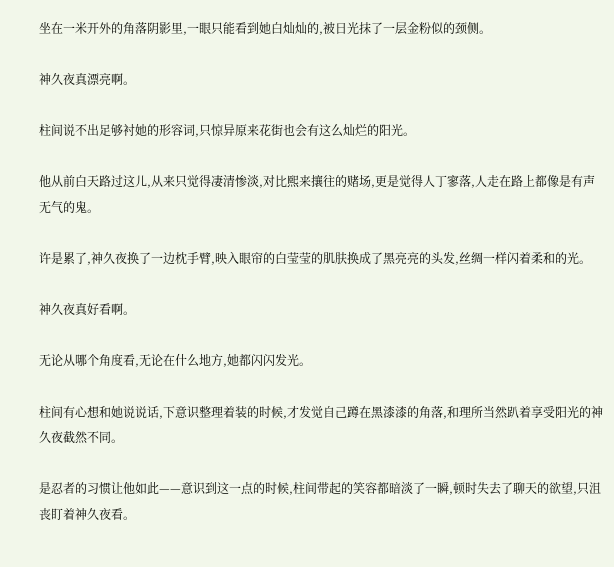坐在一米开外的角落阴影里,一眼只能看到她白灿灿的,被日光抹了一层金粉似的颈侧。

神久夜真漂亮啊。

柱间说不出足够衬她的形容词,只惊异原来花街也会有这么灿烂的阳光。

他从前白天路过这儿,从来只觉得凄清惨淡,对比熙来攘往的赌场,更是觉得人丁寥落,人走在路上都像是有声无气的鬼。

许是累了,神久夜换了一边枕手臂,映入眼帘的白莹莹的肌肤换成了黑亮亮的头发,丝绸一样闪着柔和的光。

神久夜真好看啊。

无论从哪个角度看,无论在什么地方,她都闪闪发光。

柱间有心想和她说说话,下意识整理着装的时候,才发觉自己蹲在黑漆漆的角落,和理所当然趴着享受阳光的神久夜截然不同。

是忍者的习惯让他如此——意识到这一点的时候,柱间带起的笑容都暗淡了一瞬,顿时失去了聊天的欲望,只沮丧盯着神久夜看。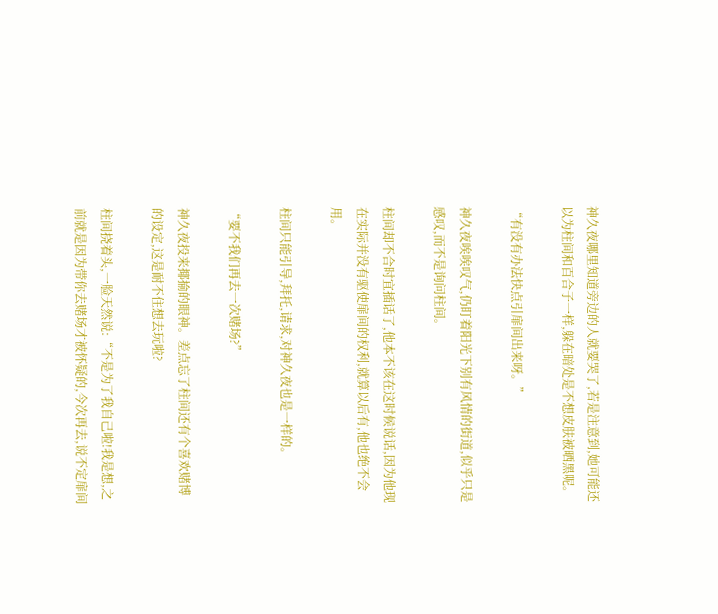神久夜哪里知道旁边的人就要哭了,若是注意到,她可能还以为柱间和百合子一样,躲在暗处是不想皮肤被晒黑呢。

“有没有办法快点引扉间出来呀。”

神久夜唉唉叹气,仍盯着阳光下别有风情的街道,似乎只是感叹,而不是询问柱间。

柱间却不合时宜插话了,他本不该在这时候说话,因为他现在实际并没有驱使扉间的权利,就算以后有,他也绝不会用。

柱间只能引导,拜托,请求,对神久夜也是一样的。

“要不我们再去一次赌场?”

神久夜投来揶揄的眼神。差点忘了柱间还有个喜欢赌博的设定,这是耐不住想去玩啦?

柱间挠着头,一脸天然说:“不是为了我自己啦!我是想,之前就是因为带你去赌场才被怀疑的,今次再去,说不定扉间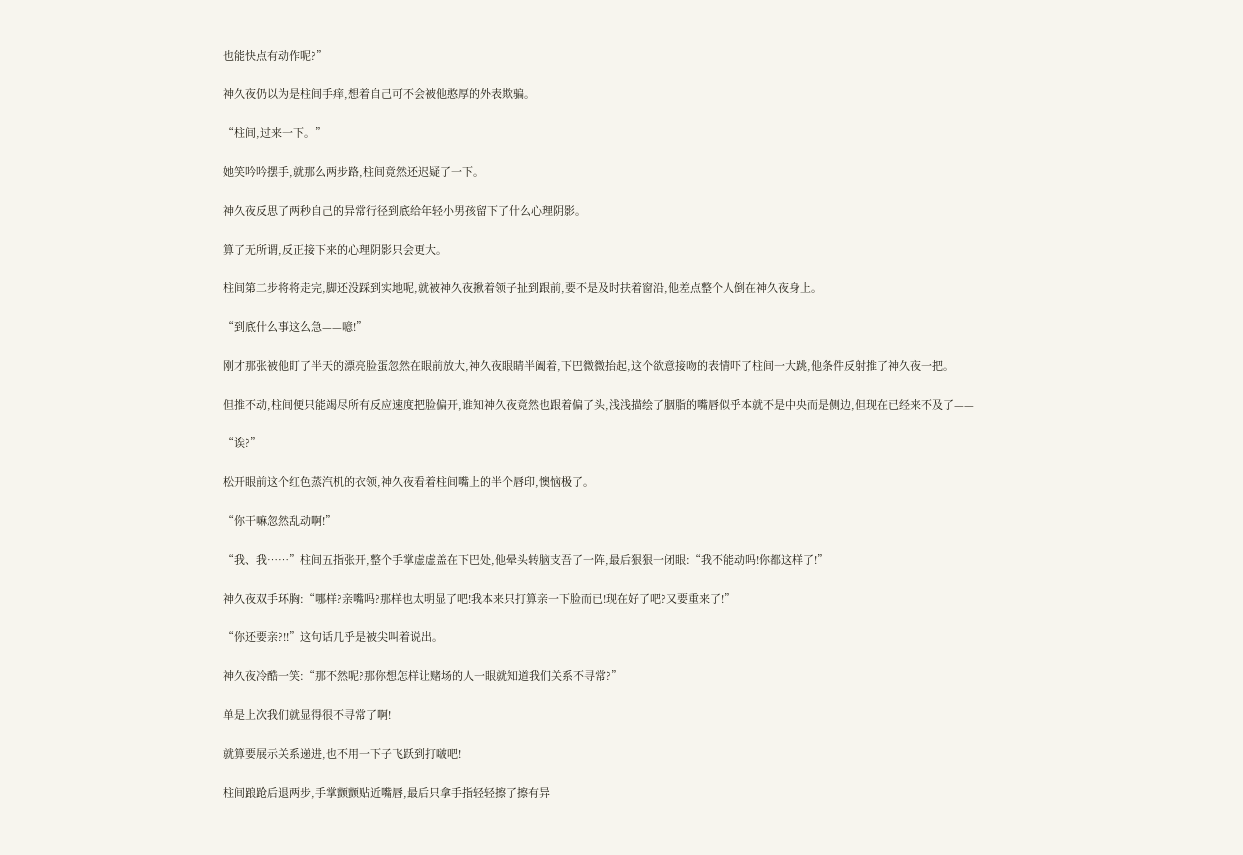也能快点有动作呢?”

神久夜仍以为是柱间手痒,想着自己可不会被他憨厚的外表欺骗。

“柱间,过来一下。”

她笑吟吟摆手,就那么两步路,柱间竟然还迟疑了一下。

神久夜反思了两秒自己的异常行径到底给年轻小男孩留下了什么心理阴影。

算了无所谓,反正接下来的心理阴影只会更大。

柱间第二步将将走完,脚还没踩到实地呢,就被神久夜揪着领子扯到跟前,要不是及时扶着窗沿,他差点整个人倒在神久夜身上。

“到底什么事这么急——噫!”

刚才那张被他盯了半天的漂亮脸蛋忽然在眼前放大,神久夜眼睛半阖着,下巴微微抬起,这个欲意接吻的表情吓了柱间一大跳,他条件反射推了神久夜一把。

但推不动,柱间便只能竭尽所有反应速度把脸偏开,谁知神久夜竟然也跟着偏了头,浅浅描绘了胭脂的嘴唇似乎本就不是中央而是侧边,但现在已经来不及了——

“诶?”

松开眼前这个红色蒸汽机的衣领,神久夜看着柱间嘴上的半个唇印,懊恼极了。

“你干嘛忽然乱动啊!”

“我、我……”柱间五指张开,整个手掌虚虚盖在下巴处,他晕头转脑支吾了一阵,最后狠狠一闭眼:“我不能动吗!你都这样了!”

神久夜双手环胸:“哪样?亲嘴吗?那样也太明显了吧!我本来只打算亲一下脸而已!现在好了吧?又要重来了!”

“你还要亲?!!”这句话几乎是被尖叫着说出。

神久夜冷酷一笑:“那不然呢?那你想怎样让赌场的人一眼就知道我们关系不寻常?”

单是上次我们就显得很不寻常了啊!

就算要展示关系递进,也不用一下子飞跃到打啵吧!

柱间踉跄后退两步,手掌颤颤贴近嘴唇,最后只拿手指轻轻擦了擦有异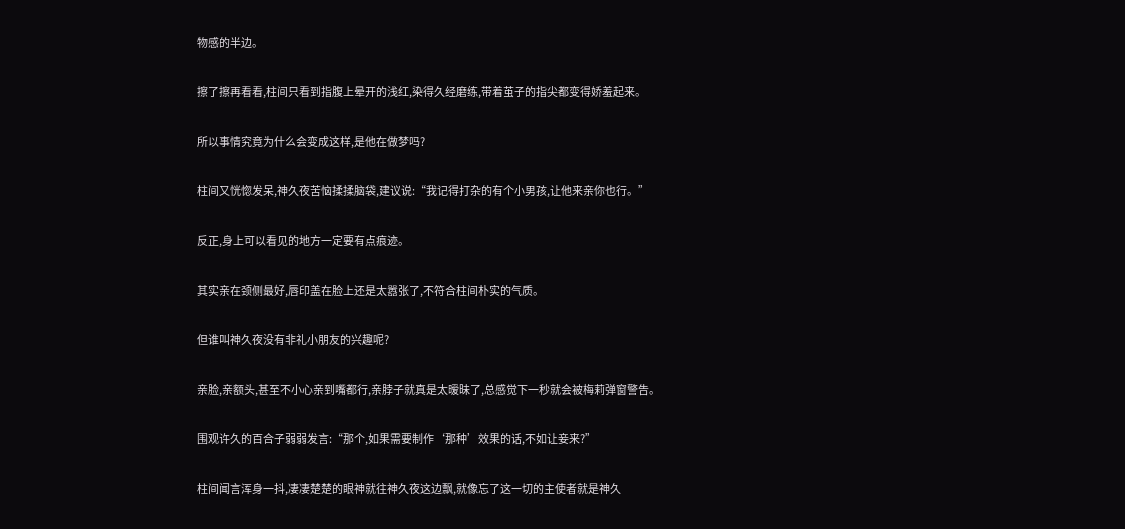物感的半边。

擦了擦再看看,柱间只看到指腹上晕开的浅红,染得久经磨练,带着茧子的指尖都变得娇羞起来。

所以事情究竟为什么会变成这样,是他在做梦吗?

柱间又恍惚发呆,神久夜苦恼揉揉脑袋,建议说:“我记得打杂的有个小男孩,让他来亲你也行。”

反正,身上可以看见的地方一定要有点痕迹。

其实亲在颈侧最好,唇印盖在脸上还是太嚣张了,不符合柱间朴实的气质。

但谁叫神久夜没有非礼小朋友的兴趣呢?

亲脸,亲额头,甚至不小心亲到嘴都行,亲脖子就真是太暧昧了,总感觉下一秒就会被梅莉弹窗警告。

围观许久的百合子弱弱发言:“那个,如果需要制作‘那种’效果的话,不如让妾来?”

柱间闻言浑身一抖,凄凄楚楚的眼神就往神久夜这边飘,就像忘了这一切的主使者就是神久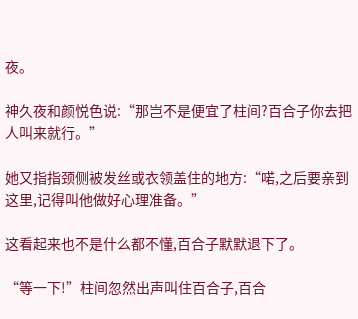夜。

神久夜和颜悦色说:“那岂不是便宜了柱间?百合子你去把人叫来就行。”

她又指指颈侧被发丝或衣领盖住的地方:“喏,之后要亲到这里,记得叫他做好心理准备。”

这看起来也不是什么都不懂,百合子默默退下了。

“等一下!”柱间忽然出声叫住百合子,百合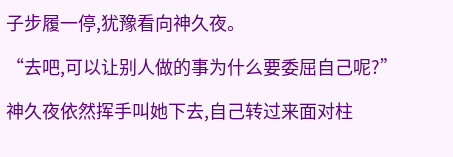子步履一停,犹豫看向神久夜。

“去吧,可以让别人做的事为什么要委屈自己呢?”

神久夜依然挥手叫她下去,自己转过来面对柱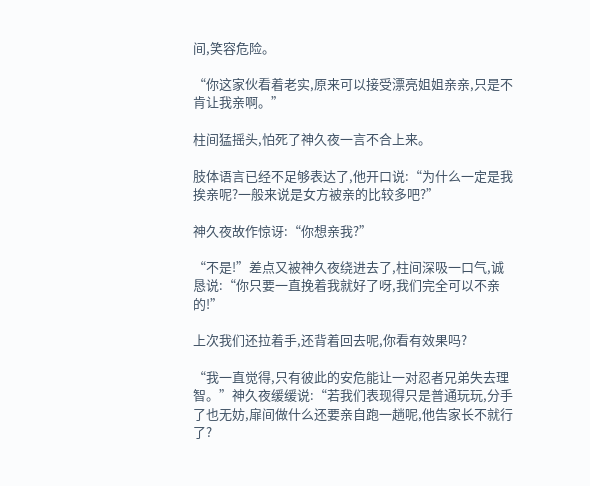间,笑容危险。

“你这家伙看着老实,原来可以接受漂亮姐姐亲亲,只是不肯让我亲啊。”

柱间猛摇头,怕死了神久夜一言不合上来。

肢体语言已经不足够表达了,他开口说:“为什么一定是我挨亲呢?一般来说是女方被亲的比较多吧?”

神久夜故作惊讶:“你想亲我?”

“不是!”差点又被神久夜绕进去了,柱间深吸一口气,诚恳说:“你只要一直挽着我就好了呀,我们完全可以不亲的!”

上次我们还拉着手,还背着回去呢,你看有效果吗?

“我一直觉得,只有彼此的安危能让一对忍者兄弟失去理智。”神久夜缓缓说:“若我们表现得只是普通玩玩,分手了也无妨,扉间做什么还要亲自跑一趟呢,他告家长不就行了?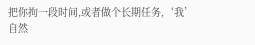把你拘一段时间,或者做个长期任务,‘我’自然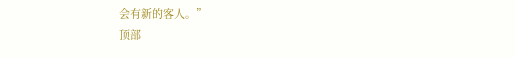会有新的客人。”
顶部